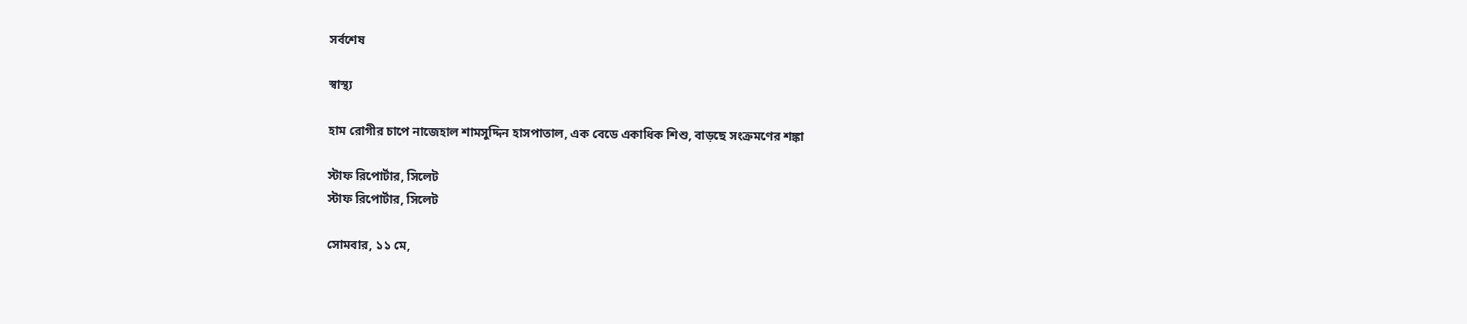সর্বশেষ

স্বাস্থ্য

হাম রোগীর চাপে নাজেহাল শামসুদ্দিন হাসপাতাল, এক বেডে একাধিক শিশু, বাড়ছে সংক্রমণের শঙ্কা

স্টাফ রিপোর্টার, সিলেট
স্টাফ রিপোর্টার, সিলেট

সোমবার, ১১ মে,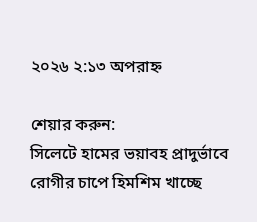২০২৬ ২:১৩ অপরাহ্ন

শেয়ার করুন:
সিলেটে হামের ভয়াবহ প্রাদুর্ভাবে রোগীর চাপে হিমশিম খাচ্ছে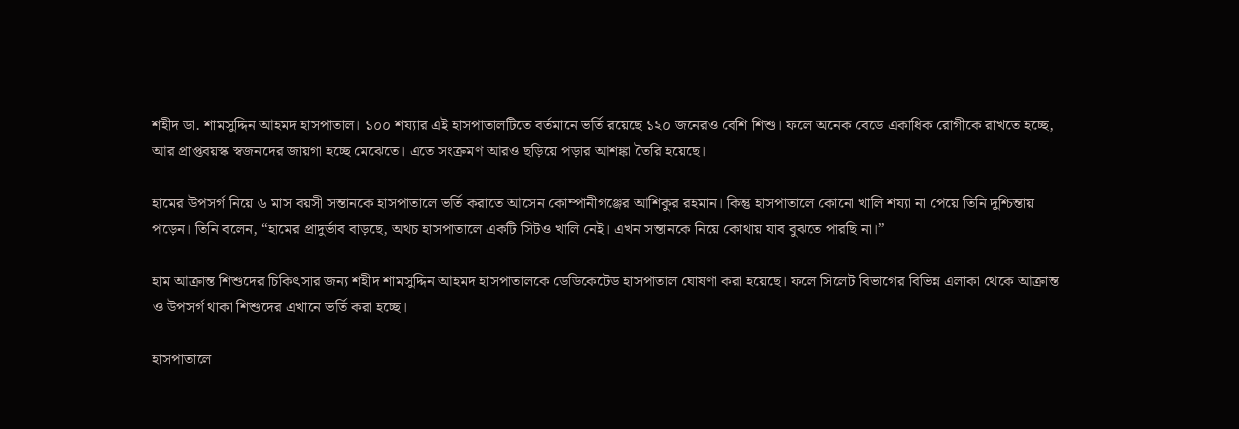শহীদ ডা. শামসুদ্দিন আহমদ হাসপাতাল। ১০০ শয্যার এই হাসপাতালটিতে বর্তমানে ভর্তি রয়েছে ১২০ জনেরও বেশি শিশু। ফলে অনেক বেডে একাধিক রোগীকে রাখতে হচ্ছে, আর প্রাপ্তবয়স্ক স্বজনদের জায়গা হচ্ছে মেঝেতে। এতে সংক্রমণ আরও ছড়িয়ে পড়ার আশঙ্কা তৈরি হয়েছে।

হামের উপসর্গ নিয়ে ৬ মাস বয়সী সন্তানকে হাসপাতালে ভর্তি করাতে আসেন কোম্পানীগঞ্জের আশিকুর রহমান। কিন্তু হাসপাতালে কোনো খালি শয্যা না পেয়ে তিনি দুশ্চিন্তায় পড়েন। তিনি বলেন, “হামের প্রাদুর্ভাব বাড়ছে, অথচ হাসপাতালে একটি সিটও খালি নেই। এখন সন্তানকে নিয়ে কোথায় যাব বুঝতে পারছি না।”

হাম আক্রান্ত শিশুদের চিকিৎসার জন্য শহীদ শামসুদ্দিন আহমদ হাসপাতালকে ডেডিকেটেড হাসপাতাল ঘোষণা করা হয়েছে। ফলে সিলেট বিভাগের বিভিন্ন এলাকা থেকে আক্রান্ত ও উপসর্গ থাকা শিশুদের এখানে ভর্তি করা হচ্ছে।

হাসপাতালে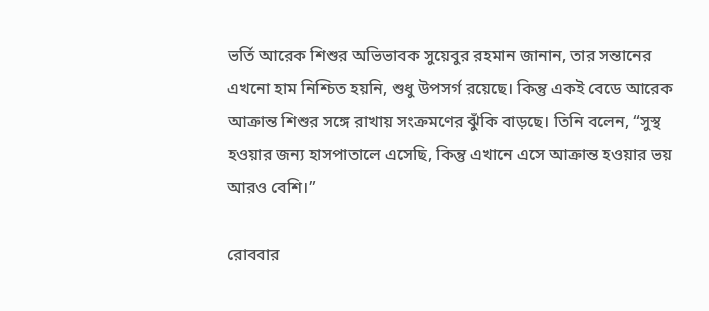ভর্তি আরেক শিশুর অভিভাবক সুয়েবুর রহমান জানান, তার সন্তানের এখনো হাম নিশ্চিত হয়নি, শুধু উপসর্গ রয়েছে। কিন্তু একই বেডে আরেক আক্রান্ত শিশুর সঙ্গে রাখায় সংক্রমণের ঝুঁকি বাড়ছে। তিনি বলেন, “সুস্থ হওয়ার জন্য হাসপাতালে এসেছি, কিন্তু এখানে এসে আক্রান্ত হওয়ার ভয় আরও বেশি।”

রোববার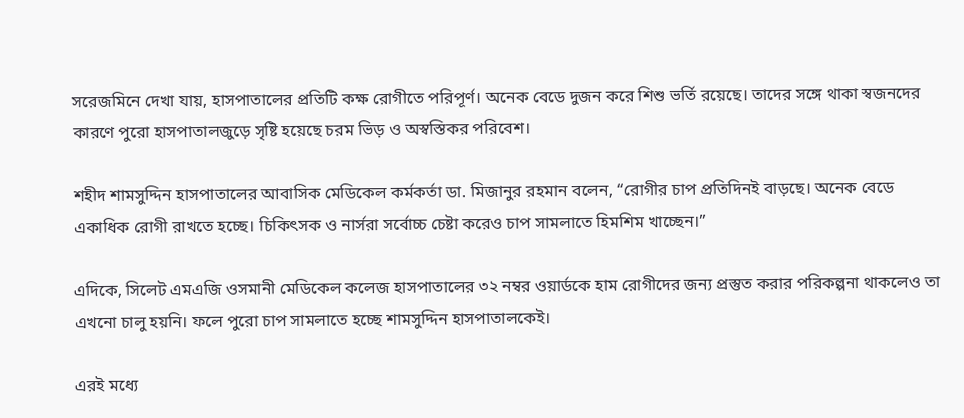সরেজমিনে দেখা যায়, হাসপাতালের প্রতিটি কক্ষ রোগীতে পরিপূর্ণ। অনেক বেডে দুজন করে শিশু ভর্তি রয়েছে। তাদের সঙ্গে থাকা স্বজনদের কারণে পুরো হাসপাতালজুড়ে সৃষ্টি হয়েছে চরম ভিড় ও অস্বস্তিকর পরিবেশ।

শহীদ শামসুদ্দিন হাসপাতালের আবাসিক মেডিকেল কর্মকর্তা ডা. মিজানুর রহমান বলেন, “রোগীর চাপ প্রতিদিনই বাড়ছে। অনেক বেডে একাধিক রোগী রাখতে হচ্ছে। চিকিৎসক ও নার্সরা সর্বোচ্চ চেষ্টা করেও চাপ সামলাতে হিমশিম খাচ্ছেন।”

এদিকে, সিলেট এমএজি ওসমানী মেডিকেল কলেজ হাসপাতালের ৩২ নম্বর ওয়ার্ডকে হাম রোগীদের জন্য প্রস্তুত করার পরিকল্পনা থাকলেও তা এখনো চালু হয়নি। ফলে পুরো চাপ সামলাতে হচ্ছে শামসুদ্দিন হাসপাতালকেই।

এরই মধ্যে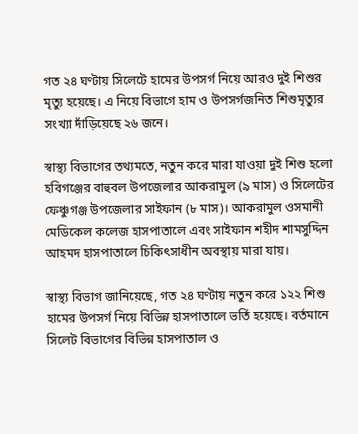গত ২৪ ঘণ্টায় সিলেটে হামের উপসর্গ নিয়ে আরও দুই শিশুর মৃত্যু হয়েছে। এ নিয়ে বিভাগে হাম ও উপসর্গজনিত শিশুমৃত্যুর সংখ্যা দাঁড়িয়েছে ২৬ জনে।

স্বাস্থ্য বিভাগের তথ্যমতে, নতুন করে মারা যাওয়া দুই শিশু হলো হবিগঞ্জের বাহুবল উপজেলার আকরামুল (৯ মাস) ও সিলেটের ফেঞ্চুগঞ্জ উপজেলার সাইফান (৮ মাস)। আকরামুল ওসমানী মেডিকেল কলেজ হাসপাতালে এবং সাইফান শহীদ শামসুদ্দিন আহমদ হাসপাতালে চিকিৎসাধীন অবস্থায় মারা যায়।

স্বাস্থ্য বিভাগ জানিয়েছে, গত ২৪ ঘণ্টায় নতুন করে ১২২ শিশু হামের উপসর্গ নিয়ে বিভিন্ন হাসপাতালে ভর্তি হয়েছে। বর্তমানে সিলেট বিভাগের বিভিন্ন হাসপাতাল ও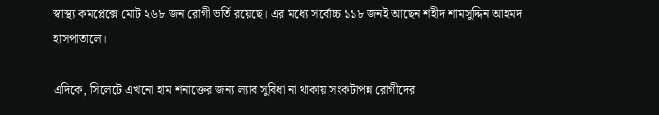স্বাস্থ্য কমপ্লেক্সে মোট ২৬৮ জন রোগী ভর্তি রয়েছে। এর মধ্যে সর্বোচ্চ ১১৮ জনই আছেন শহীদ শামসুদ্দিন আহমদ হাসপাতালে।

এদিকে, সিলেটে এখনো হাম শনাক্তের জন্য ল্যাব সুবিধা না থাকায় সংকটাপন্ন রোগীদের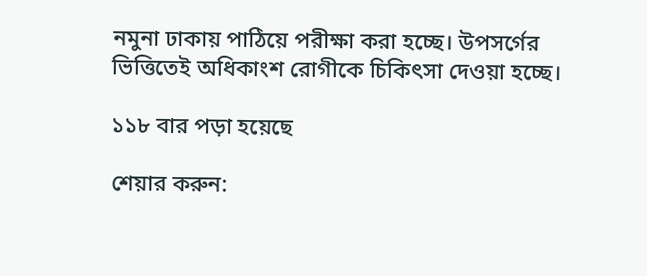নমুনা ঢাকায় পাঠিয়ে পরীক্ষা করা হচ্ছে। উপসর্গের ভিত্তিতেই অধিকাংশ রোগীকে চিকিৎসা দেওয়া হচ্ছে।

১১৮ বার পড়া হয়েছে

শেয়ার করুন: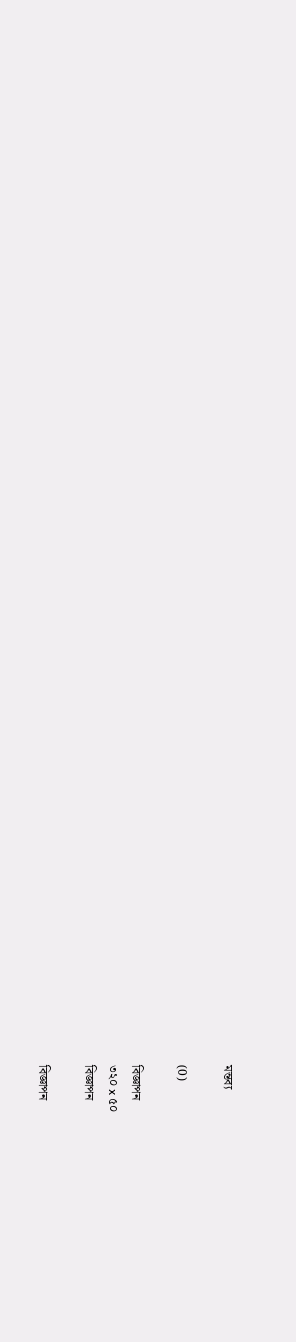মন্তব্য

(0)

বিজ্ঞাপন
৩২০ x ৫০
বিজ্ঞাপন

বিজ্ঞাপন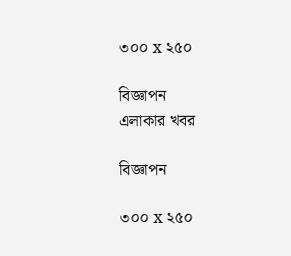৩০০ x ২৫০

বিজ্ঞাপন
এলাকার খবর

বিজ্ঞাপন

৩০০ x ২৫০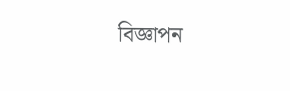বিজ্ঞাপন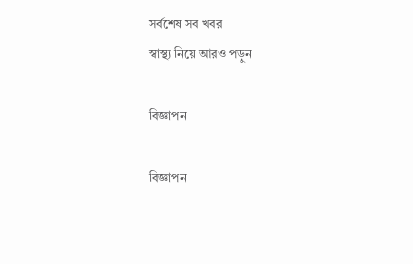সর্বশেষ সব খবর
স্বাস্থ্য নিয়ে আরও পড়ুন

বিজ্ঞাপন

বিজ্ঞাপন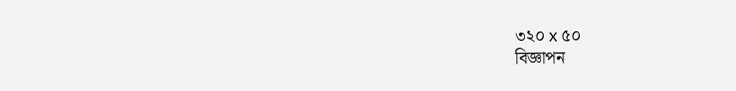৩২০ x ৫০
বিজ্ঞাপন